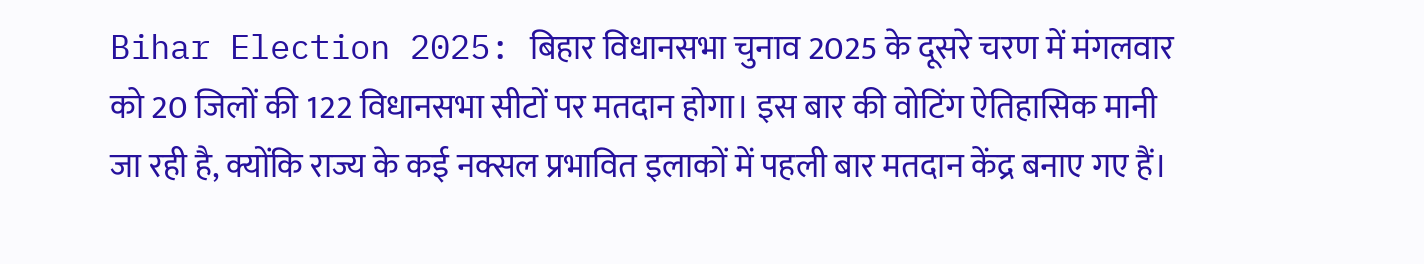Bihar Election 2025: बिहार विधानसभा चुनाव 2025 के दूसरे चरण में मंगलवार को 20 जिलों की 122 विधानसभा सीटों पर मतदान होगा। इस बार की वोटिंग ऐतिहासिक मानी जा रही है, क्योंकि राज्य के कई नक्सल प्रभावित इलाकों में पहली बार मतदान केंद्र बनाए गए हैं।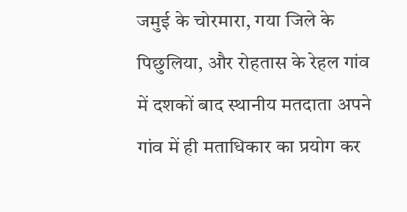जमुई के चोरमारा, गया जिले के पिछुलिया, और रोहतास के रेहल गांव में दशकों बाद स्थानीय मतदाता अपने गांव में ही मताधिकार का प्रयोग कर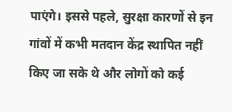पाएंगे। इससे पहले, सुरक्षा कारणों से इन गांवों में कभी मतदान केंद्र स्थापित नहीं किए जा सके थे और लोगों को कई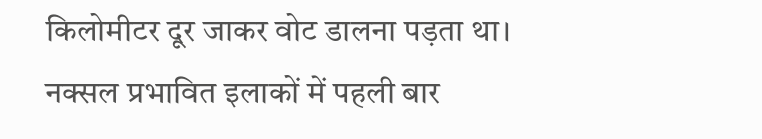किलोमीटर दूर जाकर वोट डालना पड़ता था।
नक्सल प्रभावित इलाकों में पहली बार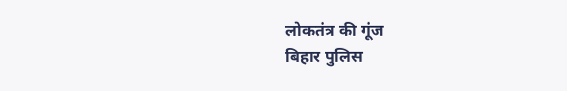लोकतंत्र की गूंज
बिहार पुलिस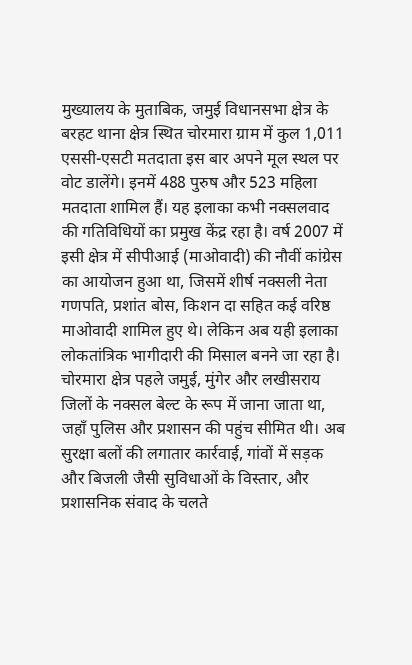मुख्यालय के मुताबिक, जमुई विधानसभा क्षेत्र के बरहट थाना क्षेत्र स्थित चोरमारा ग्राम में कुल 1,011 एससी-एसटी मतदाता इस बार अपने मूल स्थल पर वोट डालेंगे। इनमें 488 पुरुष और 523 महिला मतदाता शामिल हैं। यह इलाका कभी नक्सलवाद की गतिविधियों का प्रमुख केंद्र रहा है। वर्ष 2007 में इसी क्षेत्र में सीपीआई (माओवादी) की नौवीं कांग्रेस का आयोजन हुआ था, जिसमें शीर्ष नक्सली नेता गणपति, प्रशांत बोस, किशन दा सहित कई वरिष्ठ माओवादी शामिल हुए थे। लेकिन अब यही इलाका लोकतांत्रिक भागीदारी की मिसाल बनने जा रहा है।
चोरमारा क्षेत्र पहले जमुई, मुंगेर और लखीसराय जिलों के नक्सल बेल्ट के रूप में जाना जाता था, जहाँ पुलिस और प्रशासन की पहुंच सीमित थी। अब सुरक्षा बलों की लगातार कार्रवाई, गांवों में सड़क और बिजली जैसी सुविधाओं के विस्तार, और प्रशासनिक संवाद के चलते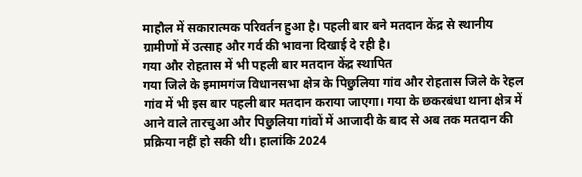माहौल में सकारात्मक परिवर्तन हुआ है। पहली बार बने मतदान केंद्र से स्थानीय ग्रामीणों में उत्साह और गर्व की भावना दिखाई दे रही है।
गया और रोहतास में भी पहली बार मतदान केंद्र स्थापित
गया जिले के इमामगंज विधानसभा क्षेत्र के पिछुलिया गांव और रोहतास जिले के रेहल गांव में भी इस बार पहली बार मतदान कराया जाएगा। गया के छकरबंधा थाना क्षेत्र में आने वाले तारचुआ और पिछुलिया गांवों में आजादी के बाद से अब तक मतदान की प्रक्रिया नहीं हो सकी थी। हालांकि 2024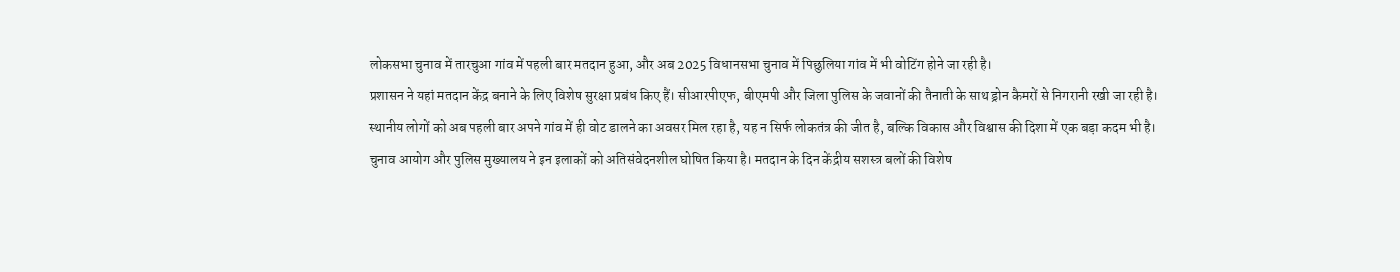लोकसभा चुनाव में तारचुआ गांव में पहली बार मतदान हुआ, और अब 2025 विधानसभा चुनाव में पिछुलिया गांव में भी वोटिंग होने जा रही है।
प्रशासन ने यहां मतदान केंद्र बनाने के लिए विशेष सुरक्षा प्रबंध किए हैं। सीआरपीएफ, बीएमपी और जिला पुलिस के जवानों की तैनाती के साथ ड्रोन कैमरों से निगरानी रखी जा रही है। स्थानीय लोगों को अब पहली बार अपने गांव में ही वोट डालने का अवसर मिल रहा है, यह न सिर्फ लोकतंत्र की जीत है, बल्कि विकास और विश्वास की दिशा में एक बड़ा कदम भी है।
चुनाव आयोग और पुलिस मुख्यालय ने इन इलाकों को अतिसंवेदनशील घोषित किया है। मतदान के दिन केंद्रीय सशस्त्र बलों की विशेष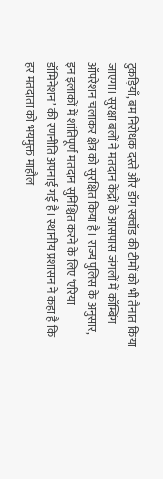टुकड़ियाँ, बम निरोधक दस्ते और डॉग स्क्वॉड की टीमों को भी तैनात किया जाएगा। सुरक्षा बलों ने मतदान केंद्रों के आसपास जंगलों में कॉम्बिंग ऑपरेशन चलाकर क्षेत्र को सुरक्षित किया है। राज्य पुलिस के अनुसार, इन इलाकों में शांतिपूर्ण मतदान सुनिश्चित करने के लिए ‘एरिया डॉमिनेशन’ की रणनीति अपनाई गई है। स्थानीय प्रशासन ने कहा है कि हर मतदाता को भयमुक्त माहौल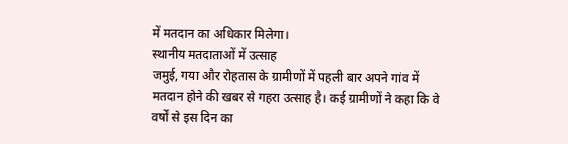में मतदान का अधिकार मिलेगा।
स्थानीय मतदाताओं में उत्साह
जमुई, गया और रोहतास के ग्रामीणों में पहली बार अपने गांव में मतदान होने की खबर से गहरा उत्साह है। कई ग्रामीणों ने कहा कि वे वर्षों से इस दिन का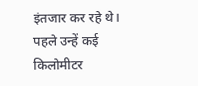इंतजार कर रहे थे। पहले उन्हें कई किलोमीटर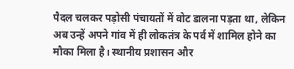पैदल चलकर पड़ोसी पंचायतों में वोट डालना पड़ता था, लेकिन अब उन्हें अपने गांव में ही लोकतंत्र के पर्व में शामिल होने का मौका मिला है। स्थानीय प्रशासन और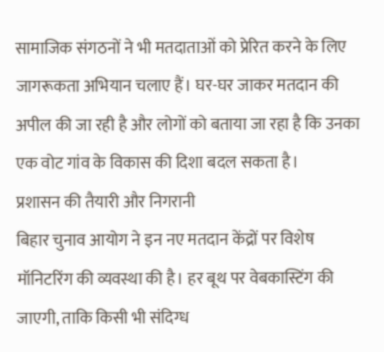सामाजिक संगठनों ने भी मतदाताओं को प्रेरित करने के लिए जागरूकता अभियान चलाए हैं। घर-घर जाकर मतदान की अपील की जा रही है और लोगों को बताया जा रहा है कि उनका एक वोट गांव के विकास की दिशा बदल सकता है।
प्रशासन की तैयारी और निगरानी
बिहार चुनाव आयोग ने इन नए मतदान केंद्रों पर विशेष मॉनिटरिंग की व्यवस्था की है। हर बूथ पर वेबकास्टिंग की जाएगी, ताकि किसी भी संदिग्ध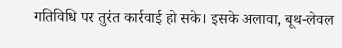गतिविधि पर तुरंत कार्रवाई हो सके। इसके अलावा, बूथ-लेवल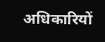अधिकारियों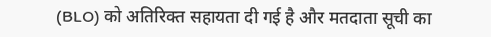(BLO) को अतिरिक्त सहायता दी गई है और मतदाता सूची का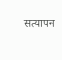सत्यापन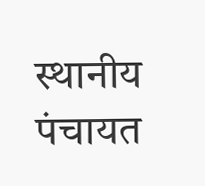स्थानीय पंचायत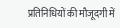प्रतिनिधियों की मौजूदगी में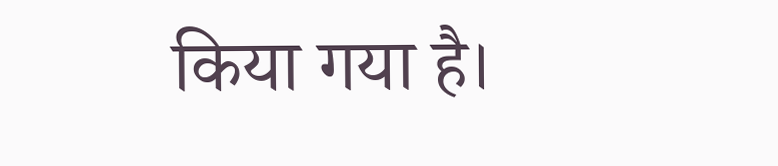किया गया है।